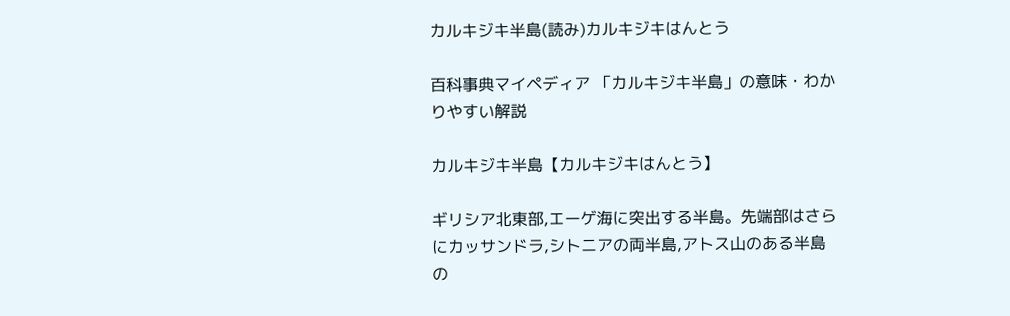カルキジキ半島(読み)カルキジキはんとう

百科事典マイペディア 「カルキジキ半島」の意味・わかりやすい解説

カルキジキ半島【カルキジキはんとう】

ギリシア北東部,エーゲ海に突出する半島。先端部はさらにカッサンドラ,シトニアの両半島,アトス山のある半島の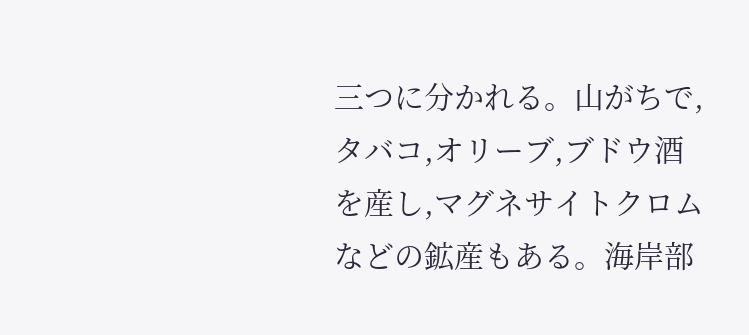三つに分かれる。山がちで,タバコ,オリーブ,ブドウ酒を産し,マグネサイトクロムなどの鉱産もある。海岸部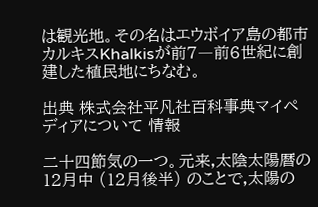は観光地。その名はエウボイア島の都市カルキスKhalkisが前7―前6世紀に創建した植民地にちなむ。

出典 株式会社平凡社百科事典マイペディアについて 情報

二十四節気の一つ。元来,太陰太陽暦の 12月中 (12月後半) のことで,太陽の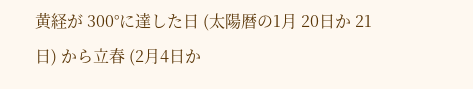黄経が 300°に達した日 (太陽暦の1月 20日か 21日) から立春 (2月4日か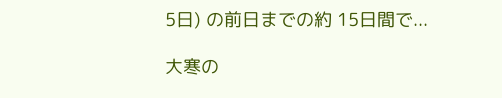5日) の前日までの約 15日間で...

大寒の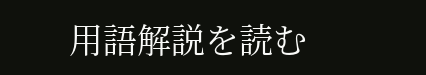用語解説を読む